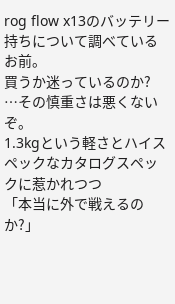rog flow x13のバッテリー持ちについて調べているお前。
買うか迷っているのか?
…その慎重さは悪くないぞ。
1.3kgという軽さとハイスペックなカタログスペックに惹かれつつ
「本当に外で戦えるのか?」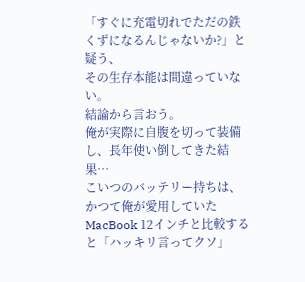「すぐに充電切れでただの鉄くずになるんじゃないか?」と疑う、
その生存本能は間違っていない。
結論から言おう。
俺が実際に自腹を切って装備し、長年使い倒してきた結果…
こいつのバッテリー持ちは、
かつて俺が愛用していたMacBook 12インチと比較すると「ハッキリ言ってクソ」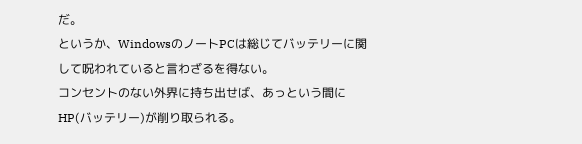だ。
というか、WindowsのノートPCは総じてバッテリーに関して呪われていると言わざるを得ない。
コンセントのない外界に持ち出せば、あっという間にHP(バッテリー)が削り取られる。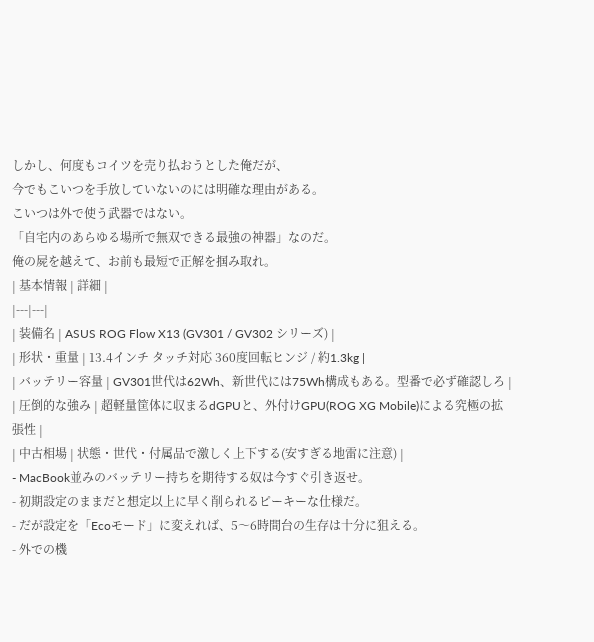しかし、何度もコイツを売り払おうとした俺だが、
今でもこいつを手放していないのには明確な理由がある。
こいつは外で使う武器ではない。
「自宅内のあらゆる場所で無双できる最強の神器」なのだ。
俺の屍を越えて、お前も最短で正解を掴み取れ。
| 基本情報 | 詳細 |
|---|---|
| 装備名 | ASUS ROG Flow X13 (GV301 / GV302 シリーズ) |
| 形状・重量 | 13.4インチ タッチ対応 360度回転ヒンジ / 約1.3kg |
| バッテリー容量 | GV301世代は62Wh、新世代には75Wh構成もある。型番で必ず確認しろ |
| 圧倒的な強み | 超軽量筐体に収まるdGPUと、外付けGPU(ROG XG Mobile)による究極の拡張性 |
| 中古相場 | 状態・世代・付属品で激しく上下する(安すぎる地雷に注意) |
- MacBook並みのバッテリー持ちを期待する奴は今すぐ引き返せ。
- 初期設定のままだと想定以上に早く削られるピーキーな仕様だ。
- だが設定を「Ecoモード」に変えれば、5〜6時間台の生存は十分に狙える。
- 外での機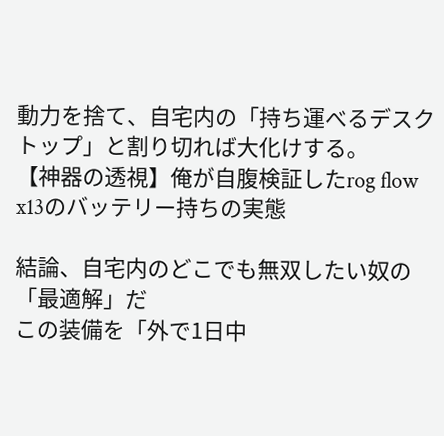動力を捨て、自宅内の「持ち運べるデスクトップ」と割り切れば大化けする。
【神器の透視】俺が自腹検証したrog flow x13のバッテリー持ちの実態

結論、自宅内のどこでも無双したい奴の「最適解」だ
この装備を「外で1日中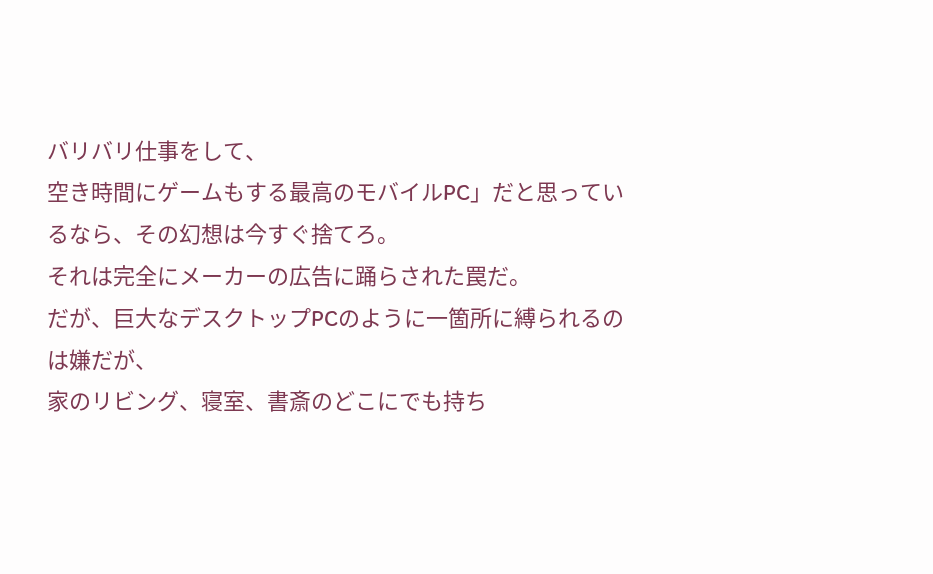バリバリ仕事をして、
空き時間にゲームもする最高のモバイルPC」だと思っているなら、その幻想は今すぐ捨てろ。
それは完全にメーカーの広告に踊らされた罠だ。
だが、巨大なデスクトップPCのように一箇所に縛られるのは嫌だが、
家のリビング、寝室、書斎のどこにでも持ち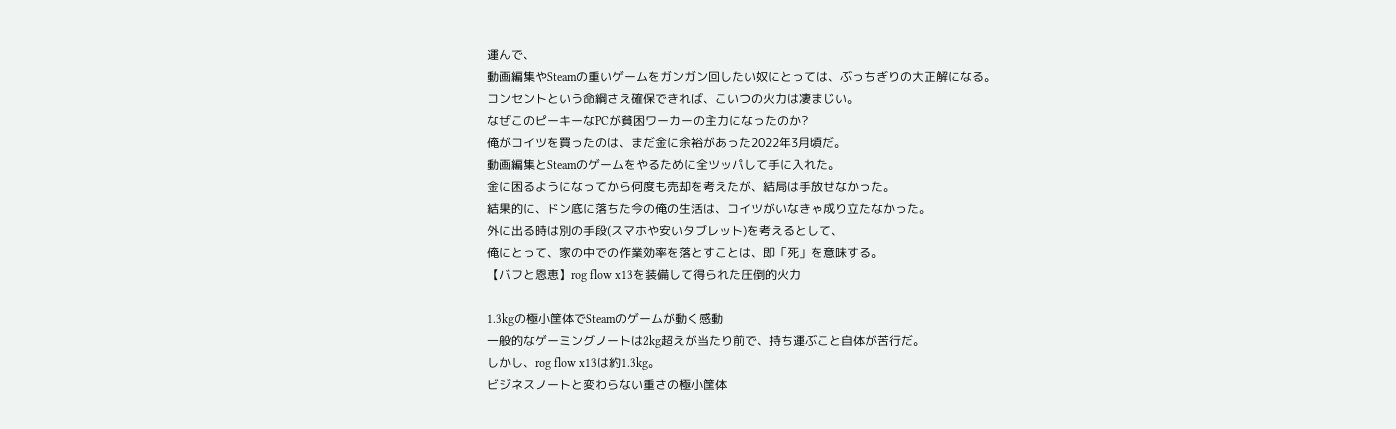運んで、
動画編集やSteamの重いゲームをガンガン回したい奴にとっては、ぶっちぎりの大正解になる。
コンセントという命綱さえ確保できれば、こいつの火力は凄まじい。
なぜこのピーキーなPCが貧困ワーカーの主力になったのか?
俺がコイツを買ったのは、まだ金に余裕があった2022年3月頃だ。
動画編集とSteamのゲームをやるために全ツッパして手に入れた。
金に困るようになってから何度も売却を考えたが、結局は手放せなかった。
結果的に、ドン底に落ちた今の俺の生活は、コイツがいなきゃ成り立たなかった。
外に出る時は別の手段(スマホや安いタブレット)を考えるとして、
俺にとって、家の中での作業効率を落とすことは、即「死」を意味する。
【バフと恩恵】rog flow x13を装備して得られた圧倒的火力

1.3kgの極小筐体でSteamのゲームが動く感動
一般的なゲーミングノートは2kg超えが当たり前で、持ち運ぶこと自体が苦行だ。
しかし、rog flow x13は約1.3kg。
ビジネスノートと変わらない重さの極小筐体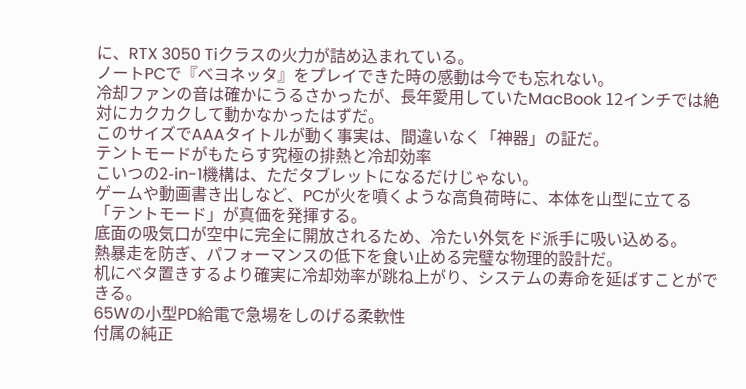に、RTX 3050 Tiクラスの火力が詰め込まれている。
ノートPCで『ベヨネッタ』をプレイできた時の感動は今でも忘れない。
冷却ファンの音は確かにうるさかったが、長年愛用していたMacBook 12インチでは絶対にカクカクして動かなかったはずだ。
このサイズでAAAタイトルが動く事実は、間違いなく「神器」の証だ。
テントモードがもたらす究極の排熱と冷却効率
こいつの2-in-1機構は、ただタブレットになるだけじゃない。
ゲームや動画書き出しなど、PCが火を噴くような高負荷時に、本体を山型に立てる「テントモード」が真価を発揮する。
底面の吸気口が空中に完全に開放されるため、冷たい外気をド派手に吸い込める。
熱暴走を防ぎ、パフォーマンスの低下を食い止める完璧な物理的設計だ。
机にベタ置きするより確実に冷却効率が跳ね上がり、システムの寿命を延ばすことができる。
65Wの小型PD給電で急場をしのげる柔軟性
付属の純正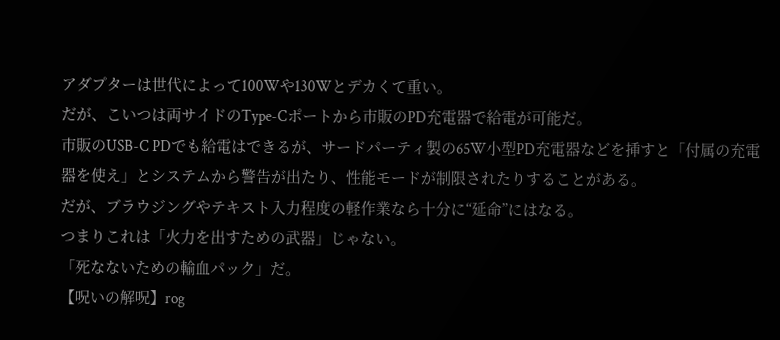アダプターは世代によって100Wや130Wとデカくて重い。
だが、こいつは両サイドのType-Cポートから市販のPD充電器で給電が可能だ。
市販のUSB-C PDでも給電はできるが、サードパーティ製の65W小型PD充電器などを挿すと「付属の充電器を使え」とシステムから警告が出たり、性能モードが制限されたりすることがある。
だが、ブラウジングやテキスト入力程度の軽作業なら十分に“延命”にはなる。
つまりこれは「火力を出すための武器」じゃない。
「死なないための輸血パック」だ。
【呪いの解呪】rog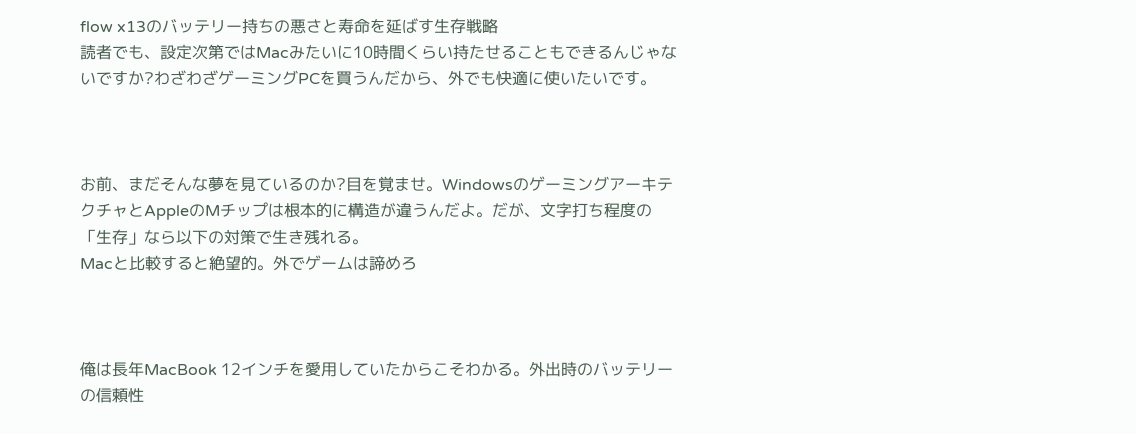flow x13のバッテリー持ちの悪さと寿命を延ばす生存戦略
読者でも、設定次第ではMacみたいに10時間くらい持たせることもできるんじゃないですか?わざわざゲーミングPCを買うんだから、外でも快適に使いたいです。



お前、まだそんな夢を見ているのか?目を覚ませ。WindowsのゲーミングアーキテクチャとAppleのMチップは根本的に構造が違うんだよ。だが、文字打ち程度の「生存」なら以下の対策で生き残れる。
Macと比較すると絶望的。外でゲームは諦めろ



俺は長年MacBook 12インチを愛用していたからこそわかる。外出時のバッテリーの信頼性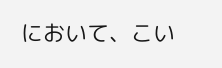において、こい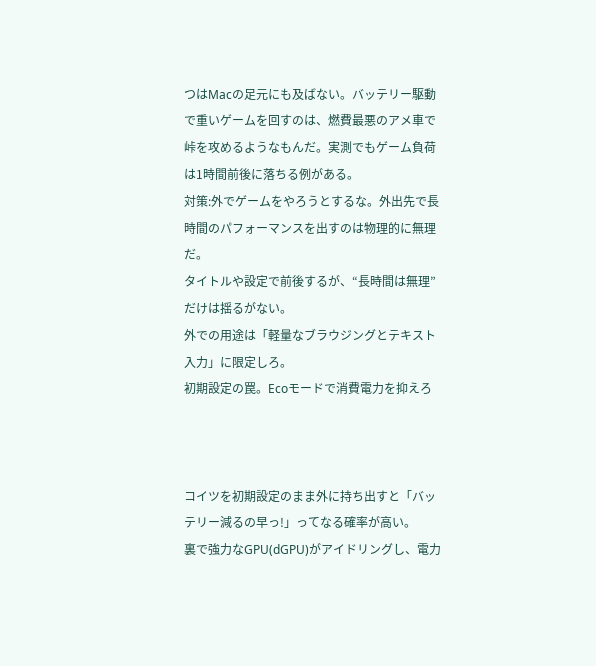つはMacの足元にも及ばない。バッテリー駆動で重いゲームを回すのは、燃費最悪のアメ車で峠を攻めるようなもんだ。実測でもゲーム負荷は1時間前後に落ちる例がある。
対策:外でゲームをやろうとするな。外出先で長時間のパフォーマンスを出すのは物理的に無理だ。
タイトルや設定で前後するが、“長時間は無理”だけは揺るがない。
外での用途は「軽量なブラウジングとテキスト入力」に限定しろ。
初期設定の罠。Ecoモードで消費電力を抑えろ



コイツを初期設定のまま外に持ち出すと「バッテリー減るの早っ!」ってなる確率が高い。
裏で強力なGPU(dGPU)がアイドリングし、電力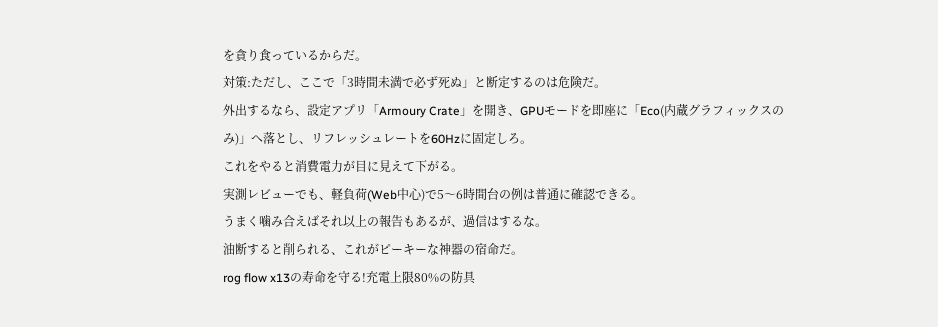を貪り食っているからだ。
対策:ただし、ここで「3時間未満で必ず死ぬ」と断定するのは危険だ。
外出するなら、設定アプリ「Armoury Crate」を開き、GPUモードを即座に「Eco(内蔵グラフィックスのみ)」へ落とし、リフレッシュレートを60Hzに固定しろ。
これをやると消費電力が目に見えて下がる。
実測レビューでも、軽負荷(Web中心)で5〜6時間台の例は普通に確認できる。
うまく噛み合えばそれ以上の報告もあるが、過信はするな。
油断すると削られる、これがピーキーな神器の宿命だ。
rog flow x13の寿命を守る!充電上限80%の防具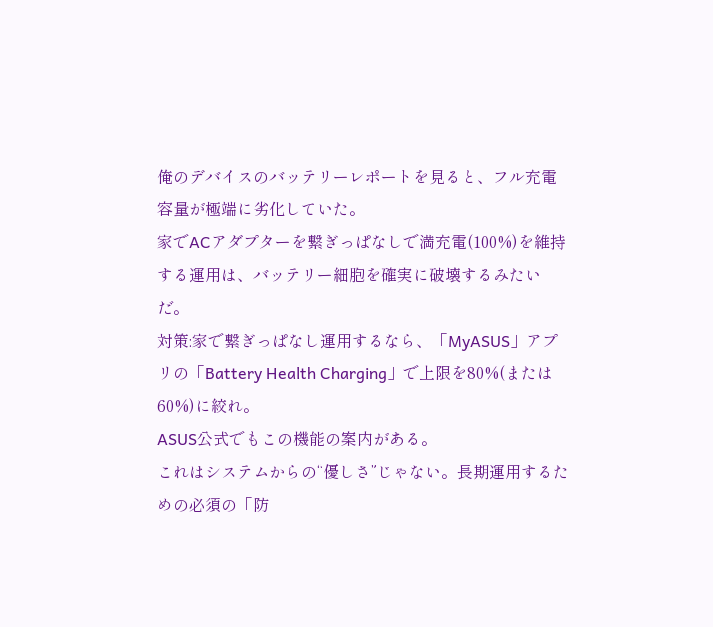俺のデバイスのバッテリーレポートを見ると、フル充電容量が極端に劣化していた。
家でACアダプターを繋ぎっぱなしで満充電(100%)を維持する運用は、バッテリー細胞を確実に破壊するみたいだ。
対策:家で繋ぎっぱなし運用するなら、「MyASUS」アプリの「Battery Health Charging」で上限を80%(または60%)に絞れ。
ASUS公式でもこの機能の案内がある。
これはシステムからの“優しさ”じゃない。長期運用するための必須の「防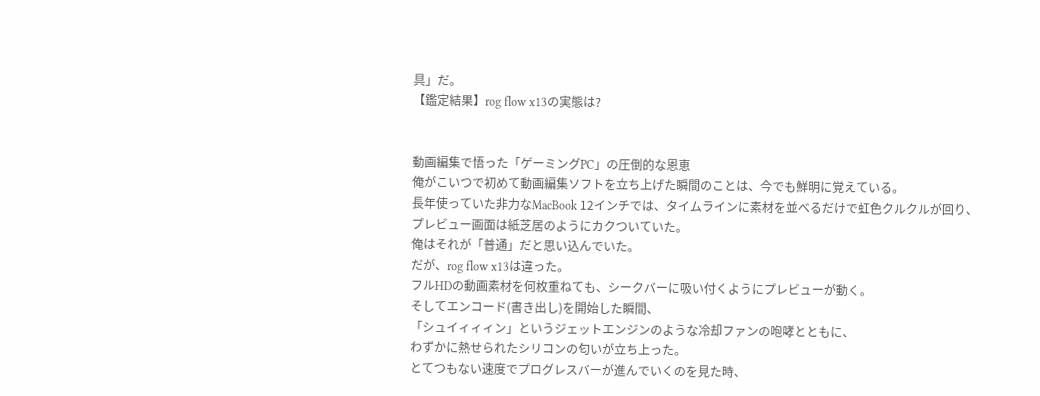具」だ。
【鑑定結果】rog flow x13の実態は?


動画編集で悟った「ゲーミングPC」の圧倒的な恩恵
俺がこいつで初めて動画編集ソフトを立ち上げた瞬間のことは、今でも鮮明に覚えている。
長年使っていた非力なMacBook 12インチでは、タイムラインに素材を並べるだけで虹色クルクルが回り、プレビュー画面は紙芝居のようにカクついていた。
俺はそれが「普通」だと思い込んでいた。
だが、rog flow x13は違った。
フルHDの動画素材を何枚重ねても、シークバーに吸い付くようにプレビューが動く。
そしてエンコード(書き出し)を開始した瞬間、
「シュイィィィン」というジェットエンジンのような冷却ファンの咆哮とともに、
わずかに熱せられたシリコンの匂いが立ち上った。
とてつもない速度でプログレスバーが進んでいくのを見た時、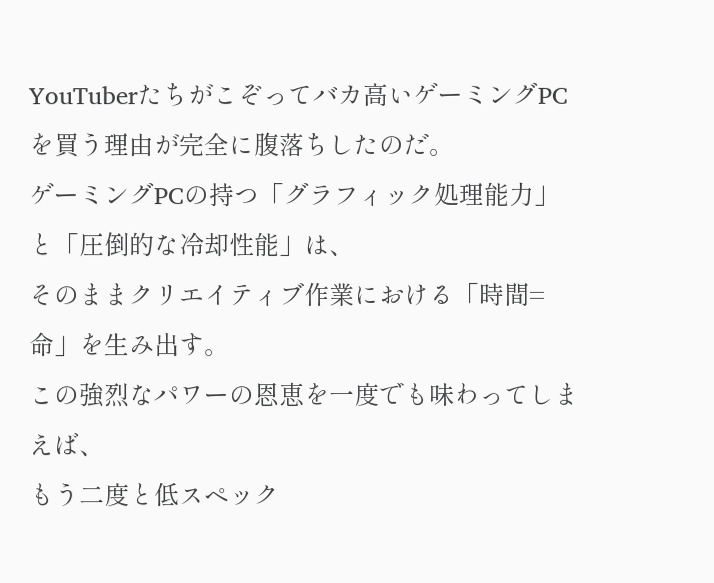YouTuberたちがこぞってバカ高いゲーミングPCを買う理由が完全に腹落ちしたのだ。
ゲーミングPCの持つ「グラフィック処理能力」と「圧倒的な冷却性能」は、
そのままクリエイティブ作業における「時間=命」を生み出す。
この強烈なパワーの恩恵を一度でも味わってしまえば、
もう二度と低スペック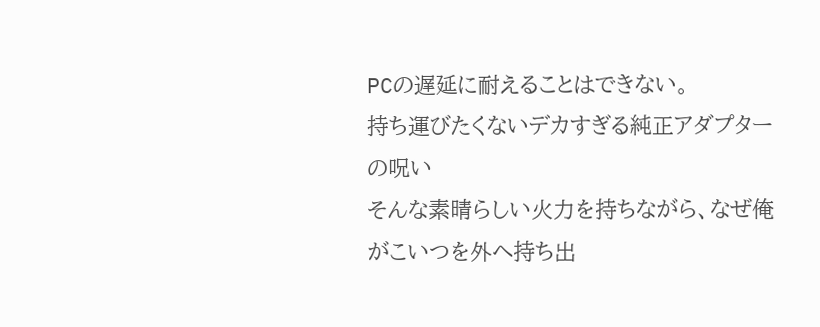PCの遅延に耐えることはできない。
持ち運びたくないデカすぎる純正アダプターの呪い
そんな素晴らしい火力を持ちながら、なぜ俺がこいつを外へ持ち出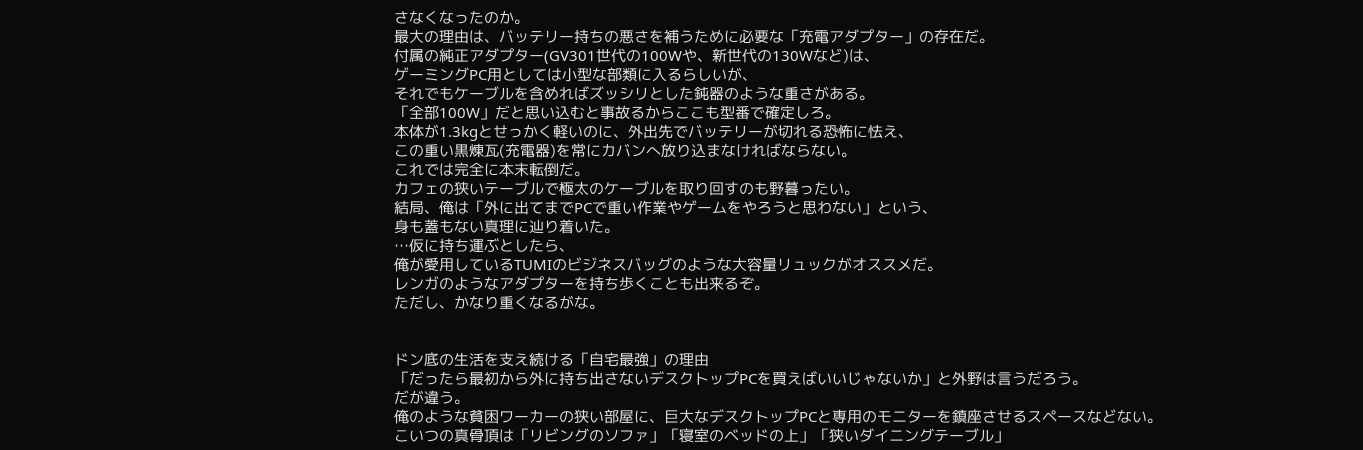さなくなったのか。
最大の理由は、バッテリー持ちの悪さを補うために必要な「充電アダプター」の存在だ。
付属の純正アダプター(GV301世代の100Wや、新世代の130Wなど)は、
ゲーミングPC用としては小型な部類に入るらしいが、
それでもケーブルを含めればズッシリとした鈍器のような重さがある。
「全部100W」だと思い込むと事故るからここも型番で確定しろ。
本体が1.3kgとせっかく軽いのに、外出先でバッテリーが切れる恐怖に怯え、
この重い黒煉瓦(充電器)を常にカバンへ放り込まなければならない。
これでは完全に本末転倒だ。
カフェの狭いテーブルで極太のケーブルを取り回すのも野暮ったい。
結局、俺は「外に出てまでPCで重い作業やゲームをやろうと思わない」という、
身も蓋もない真理に辿り着いた。
…仮に持ち運ぶとしたら、
俺が愛用しているTUMIのビジネスバッグのような大容量リュックがオススメだ。
レンガのようなアダプターを持ち歩くことも出来るぞ。
ただし、かなり重くなるがな。


ドン底の生活を支え続ける「自宅最強」の理由
「だったら最初から外に持ち出さないデスクトップPCを買えばいいじゃないか」と外野は言うだろう。
だが違う。
俺のような貧困ワーカーの狭い部屋に、巨大なデスクトップPCと専用のモニターを鎮座させるスペースなどない。
こいつの真骨頂は「リビングのソファ」「寝室のベッドの上」「狭いダイニングテーブル」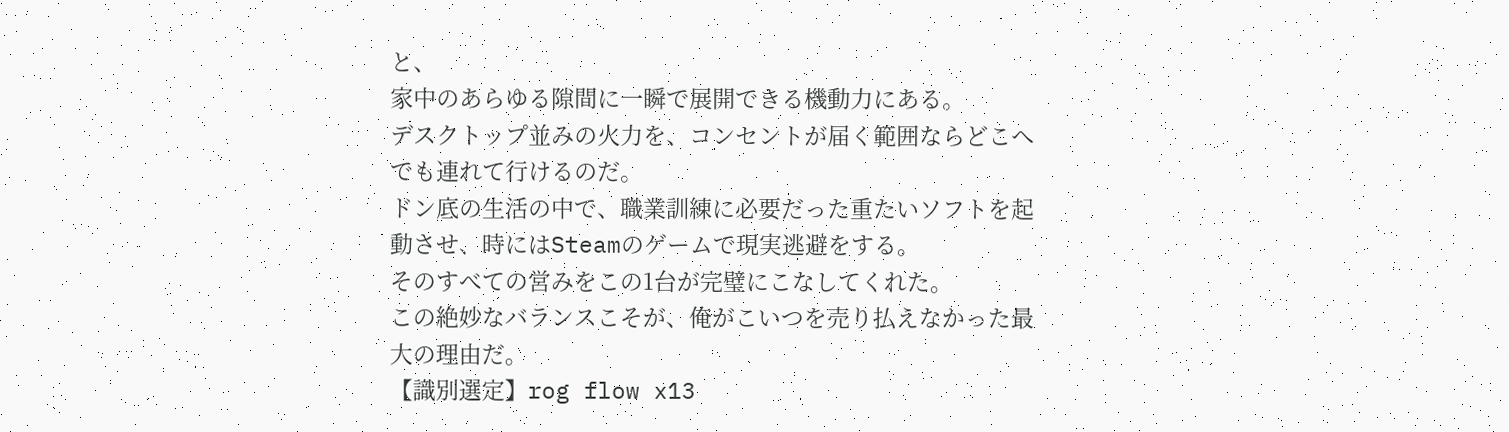と、
家中のあらゆる隙間に一瞬で展開できる機動力にある。
デスクトップ並みの火力を、コンセントが届く範囲ならどこへでも連れて行けるのだ。
ドン底の生活の中で、職業訓練に必要だった重たいソフトを起動させ、時にはSteamのゲームで現実逃避をする。
そのすべての営みをこの1台が完璧にこなしてくれた。
この絶妙なバランスこそが、俺がこいつを売り払えなかった最大の理由だ。
【識別選定】rog flow x13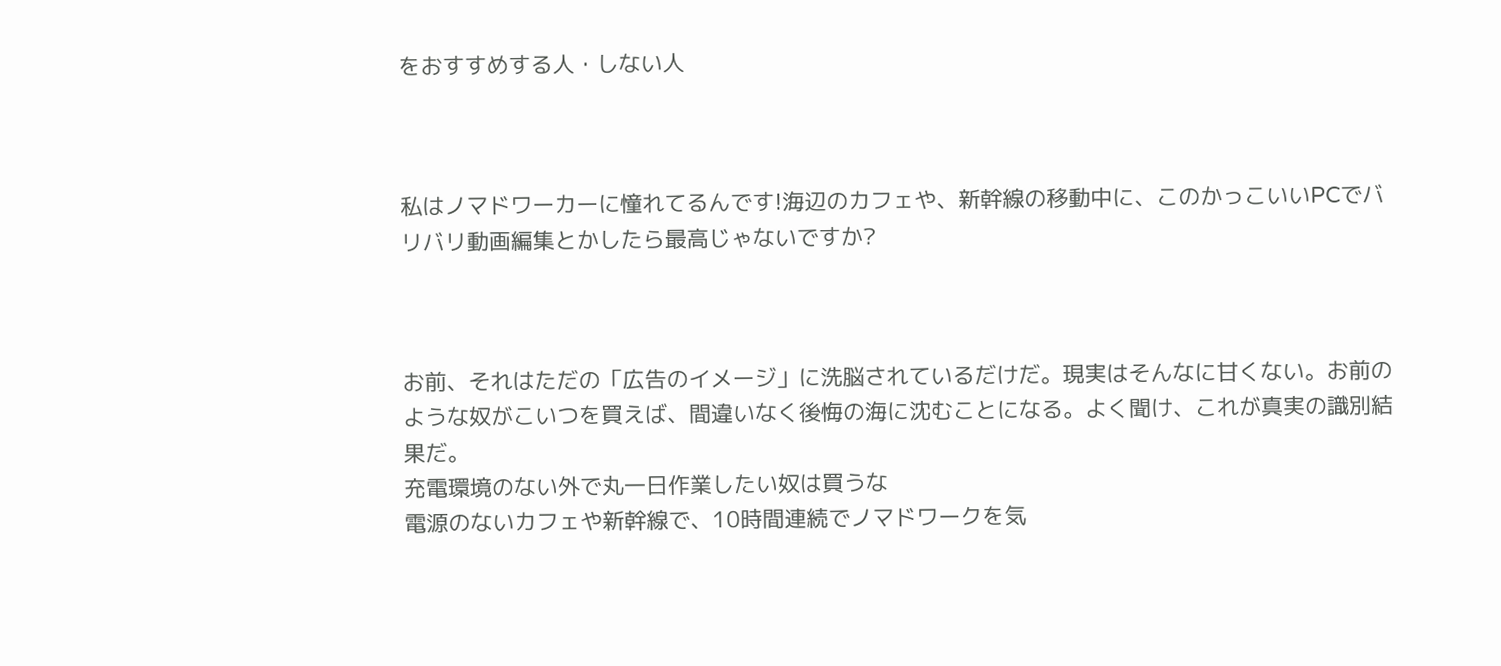をおすすめする人・しない人



私はノマドワーカーに憧れてるんです!海辺のカフェや、新幹線の移動中に、このかっこいいPCでバリバリ動画編集とかしたら最高じゃないですか?



お前、それはただの「広告のイメージ」に洗脳されているだけだ。現実はそんなに甘くない。お前のような奴がこいつを買えば、間違いなく後悔の海に沈むことになる。よく聞け、これが真実の識別結果だ。
充電環境のない外で丸一日作業したい奴は買うな
電源のないカフェや新幹線で、10時間連続でノマドワークを気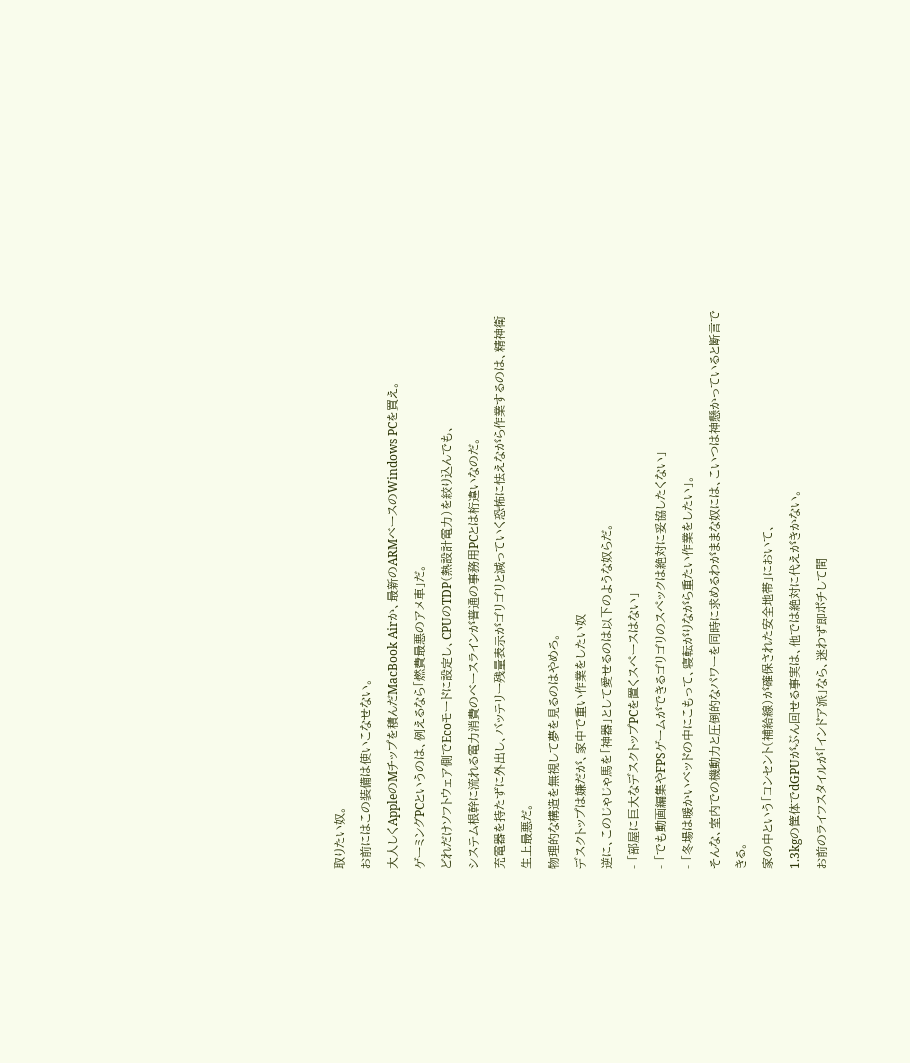取りたい奴。
お前にはこの装備は使いこなせない。
大人しくAppleのMチップを積んだMacBook Airか、最新のARMベースのWindows PCを買え。
ゲーミングPCというのは、例えるなら「燃費最悪のアメ車」だ。
どれだけソフトウェア側でEcoモードに設定し、CPUのTDP(熱設計電力)を絞り込んでも、
システム根幹に流れる電力消費のベースラインが普通の事務用PCとは桁違いなのだ。
充電器を持たずに外出し、バッテリー残量表示がゴリゴリと減っていく恐怖に怯えながら作業するのは、精神衛生上最悪だ。
物理的な構造を無視して夢を見るのはやめろ。
デスクトップは嫌だが、家中で重い作業をしたい奴
逆に、このじゃじゃ馬を「神器」として愛せるのは以下のような奴らだ。
- 「部屋に巨大なデスクトップPCを置くスペースはない」
- 「でも動画編集やFPSゲームができるゴリゴリのスペックは絶対に妥協したくない」
- 「冬場は暖かいベッドの中にこもって、寝転がりながら重たい作業をしたい」。
そんな、室内での機動力と圧倒的なパワーを同時に求めるわがままな奴には、こいつは神懸かっていると断言できる。
家の中という「コンセント(補給線)が確保された安全地帯」において、
1.3kgの筐体でdGPUがぶん回せる事実は、他では絶対に代えがきかない。
お前のライフスタイルが「インドア派」なら、迷わず即ポチして間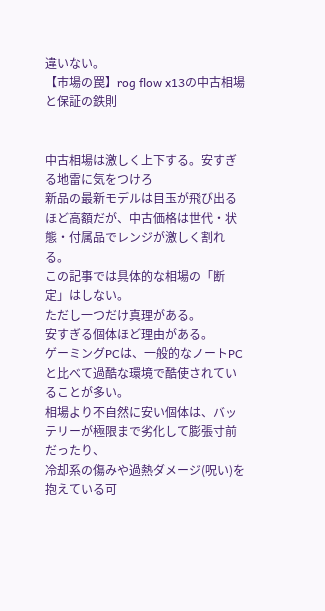違いない。
【市場の罠】rog flow x13の中古相場と保証の鉄則


中古相場は激しく上下する。安すぎる地雷に気をつけろ
新品の最新モデルは目玉が飛び出るほど高額だが、中古価格は世代・状態・付属品でレンジが激しく割れる。
この記事では具体的な相場の「断定」はしない。
ただし一つだけ真理がある。
安すぎる個体ほど理由がある。
ゲーミングPCは、一般的なノートPCと比べて過酷な環境で酷使されていることが多い。
相場より不自然に安い個体は、バッテリーが極限まで劣化して膨張寸前だったり、
冷却系の傷みや過熱ダメージ(呪い)を抱えている可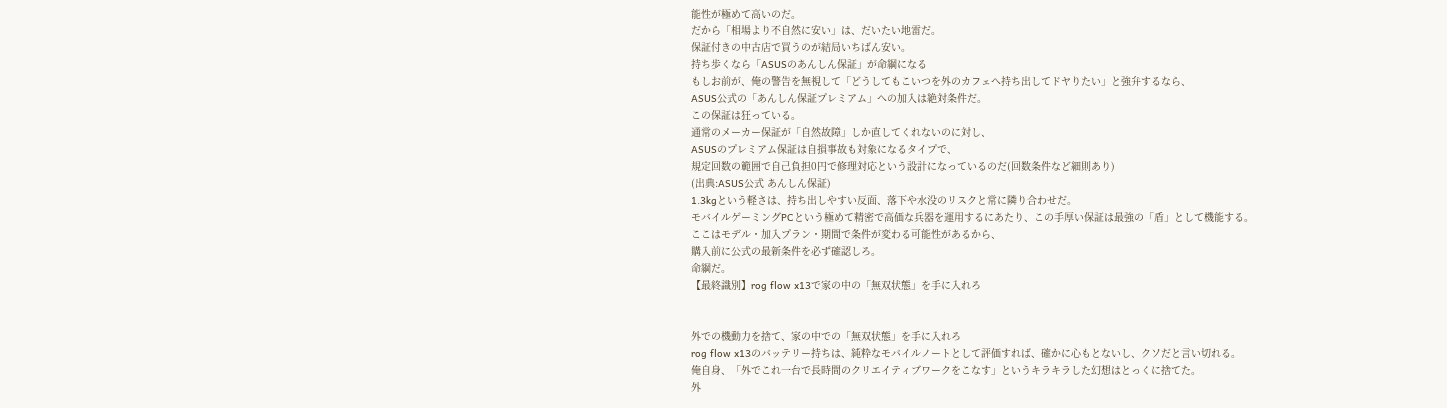能性が極めて高いのだ。
だから「相場より不自然に安い」は、だいたい地雷だ。
保証付きの中古店で買うのが結局いちばん安い。
持ち歩くなら「ASUSのあんしん保証」が命綱になる
もしお前が、俺の警告を無視して「どうしてもこいつを外のカフェへ持ち出してドヤりたい」と強弁するなら、
ASUS公式の「あんしん保証プレミアム」への加入は絶対条件だ。
この保証は狂っている。
通常のメーカー保証が「自然故障」しか直してくれないのに対し、
ASUSのプレミアム保証は自損事故も対象になるタイプで、
規定回数の範囲で自己負担0円で修理対応という設計になっているのだ(回数条件など細則あり)
(出典:ASUS公式 あんしん保証)
1.3kgという軽さは、持ち出しやすい反面、落下や水没のリスクと常に隣り合わせだ。
モバイルゲーミングPCという極めて精密で高価な兵器を運用するにあたり、この手厚い保証は最強の「盾」として機能する。
ここはモデル・加入プラン・期間で条件が変わる可能性があるから、
購入前に公式の最新条件を必ず確認しろ。
命綱だ。
【最終識別】rog flow x13で家の中の「無双状態」を手に入れろ


外での機動力を捨て、家の中での「無双状態」を手に入れろ
rog flow x13のバッテリー持ちは、純粋なモバイルノートとして評価すれば、確かに心もとないし、クソだと言い切れる。
俺自身、「外でこれ一台で長時間のクリエイティブワークをこなす」というキラキラした幻想はとっくに捨てた。
外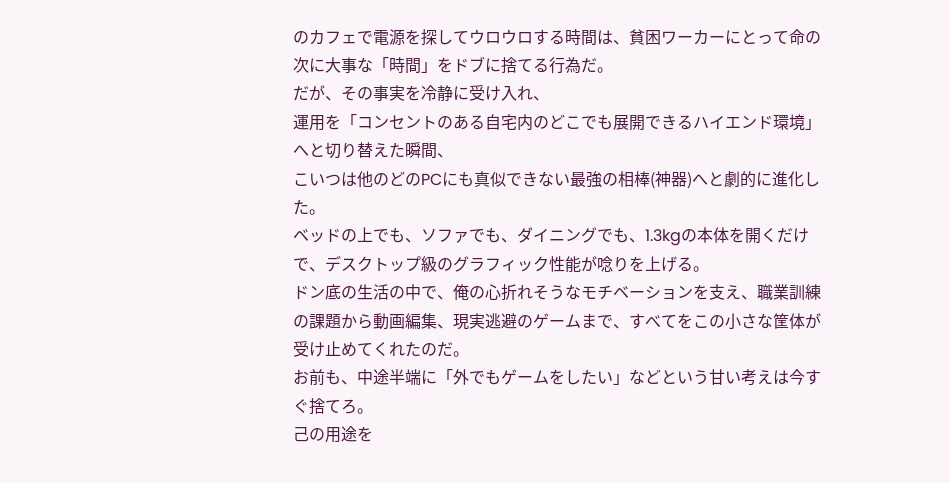のカフェで電源を探してウロウロする時間は、貧困ワーカーにとって命の次に大事な「時間」をドブに捨てる行為だ。
だが、その事実を冷静に受け入れ、
運用を「コンセントのある自宅内のどこでも展開できるハイエンド環境」へと切り替えた瞬間、
こいつは他のどのPCにも真似できない最強の相棒(神器)へと劇的に進化した。
ベッドの上でも、ソファでも、ダイニングでも、1.3kgの本体を開くだけで、デスクトップ級のグラフィック性能が唸りを上げる。
ドン底の生活の中で、俺の心折れそうなモチベーションを支え、職業訓練の課題から動画編集、現実逃避のゲームまで、すべてをこの小さな筐体が受け止めてくれたのだ。
お前も、中途半端に「外でもゲームをしたい」などという甘い考えは今すぐ捨てろ。
己の用途を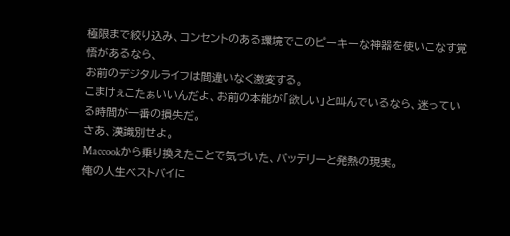極限まで絞り込み、コンセントのある環境でこのピーキーな神器を使いこなす覚悟があるなら、
お前のデジタルライフは間違いなく激変する。
こまけぇこたぁいいんだよ、お前の本能が「欲しい」と叫んでいるなら、迷っている時間が一番の損失だ。
さあ、漢識別せよ。
Maccookから乗り換えたことで気づいた、バッテリーと発熱の現実。
俺の人生ベストバイに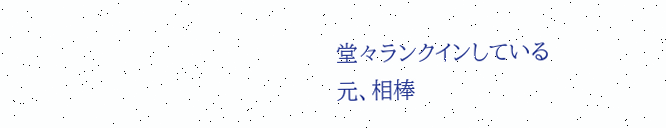堂々ランクインしている
元、相棒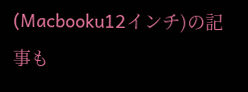(Macbooku12インチ)の記事も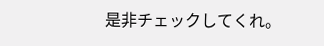是非チェックしてくれ。